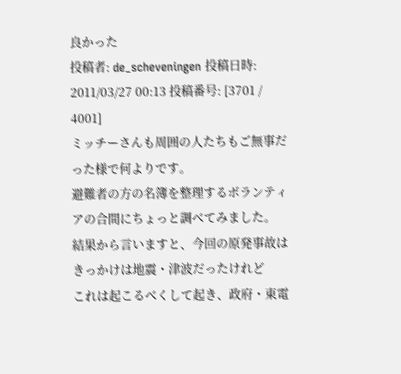良かった
投稿者: de_scheveningen 投稿日時: 2011/03/27 00:13 投稿番号: [3701 / 4001]
ミッチーさんも周囲の人たちもご無事だった様で何よりです。
避難者の方の名簿を整理するボランティアの合間にちょっと調べてみました。
結果から言いますと、今回の原発事故はきっかけは地震・津波だったけれど
これは起こるべくして起き、政府・東電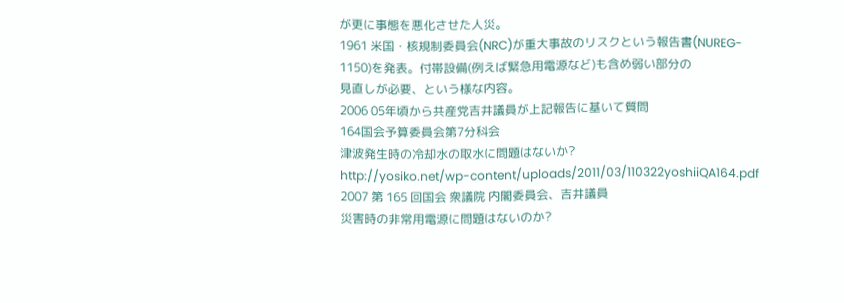が更に事態を悪化させた人災。
1961 米国・核規制委員会(NRC)が重大事故のリスクという報告書(NUREG-
1150)を発表。付帯設備(例えば緊急用電源など)も含め弱い部分の
見直しが必要、という様な内容。
2006 05年頃から共産党吉井議員が上記報告に基いて質問
164国会予算委員会第7分科会
津波発生時の冷却水の取水に問題はないか?
http://yosiko.net/wp-content/uploads/2011/03/110322yoshiiQA164.pdf
2007 第 165 回国会 衆議院 内閣委員会、吉井議員
災害時の非常用電源に問題はないのか?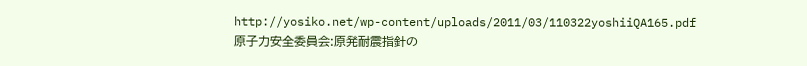http://yosiko.net/wp-content/uploads/2011/03/110322yoshiiQA165.pdf
原子力安全委員会:原発耐震指針の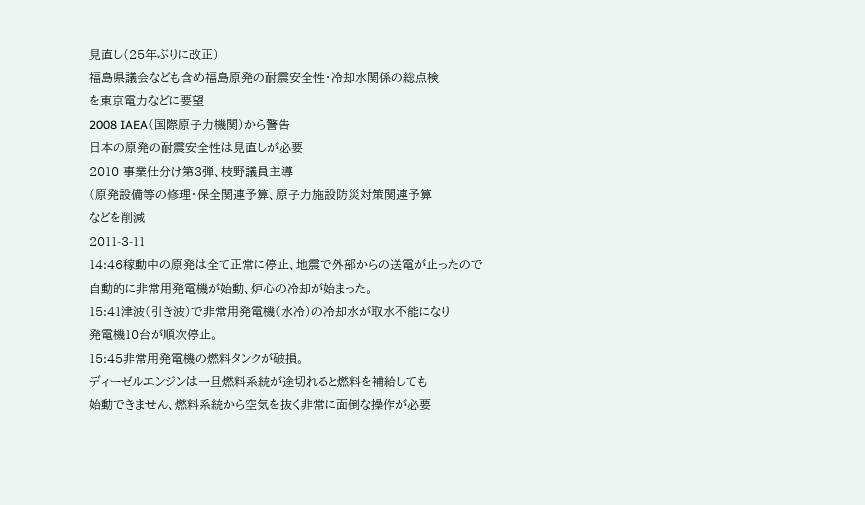見直し(25年ぶりに改正)
福島県議会なども含め福島原発の耐震安全性・冷却水関係の総点検
を東京電力などに要望
2008 IAEA(国際原子力機関)から警告
日本の原発の耐震安全性は見直しが必要
2010 事業仕分け第3弾、枝野議員主導
(原発設備等の修理・保全関連予算、原子力施設防災対策関連予算
などを削減
2011-3-11
14:46稼動中の原発は全て正常に停止、地震で外部からの送電が止ったので
自動的に非常用発電機が始動、炉心の冷却が始まった。
15:41津波(引き波)で非常用発電機(水冷)の冷却水が取水不能になり
発電機10台が順次停止。
15:45非常用発電機の燃料タンクが破損。
ディーゼルエンジンは一旦燃料系統が途切れると燃料を補給しても
始動できません、燃料系統から空気を抜く非常に面倒な操作が必要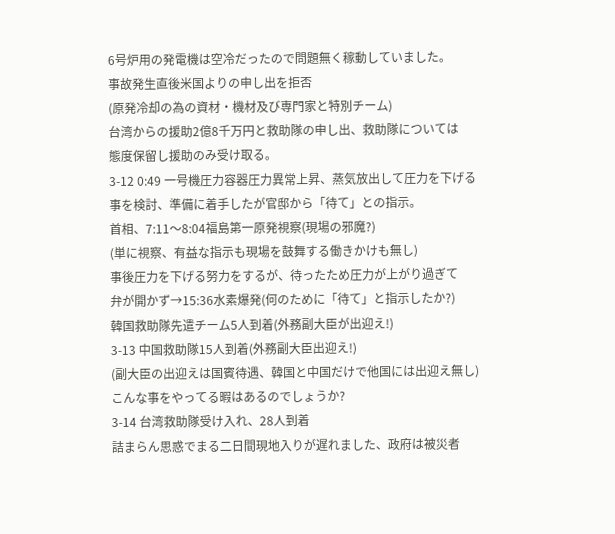6号炉用の発電機は空冷だったので問題無く稼動していました。
事故発生直後米国よりの申し出を拒否
(原発冷却の為の資材・機材及び専門家と特別チーム)
台湾からの援助2億8千万円と救助隊の申し出、救助隊については
態度保留し援助のみ受け取る。
3-12 0:49 一号機圧力容器圧力異常上昇、蒸気放出して圧力を下げる
事を検討、準備に着手したが官邸から「待て」との指示。
首相、7:11〜8:04福島第一原発視察(現場の邪魔?)
(単に視察、有益な指示も現場を鼓舞する働きかけも無し)
事後圧力を下げる努力をするが、待ったため圧力が上がり過ぎて
弁が開かず→15:36水素爆発(何のために「待て」と指示したか?)
韓国救助隊先遣チーム5人到着(外務副大臣が出迎え!)
3-13 中国救助隊15人到着(外務副大臣出迎え!)
(副大臣の出迎えは国賓待遇、韓国と中国だけで他国には出迎え無し)
こんな事をやってる暇はあるのでしょうか?
3-14 台湾救助隊受け入れ、28人到着
詰まらん思惑でまる二日間現地入りが遅れました、政府は被災者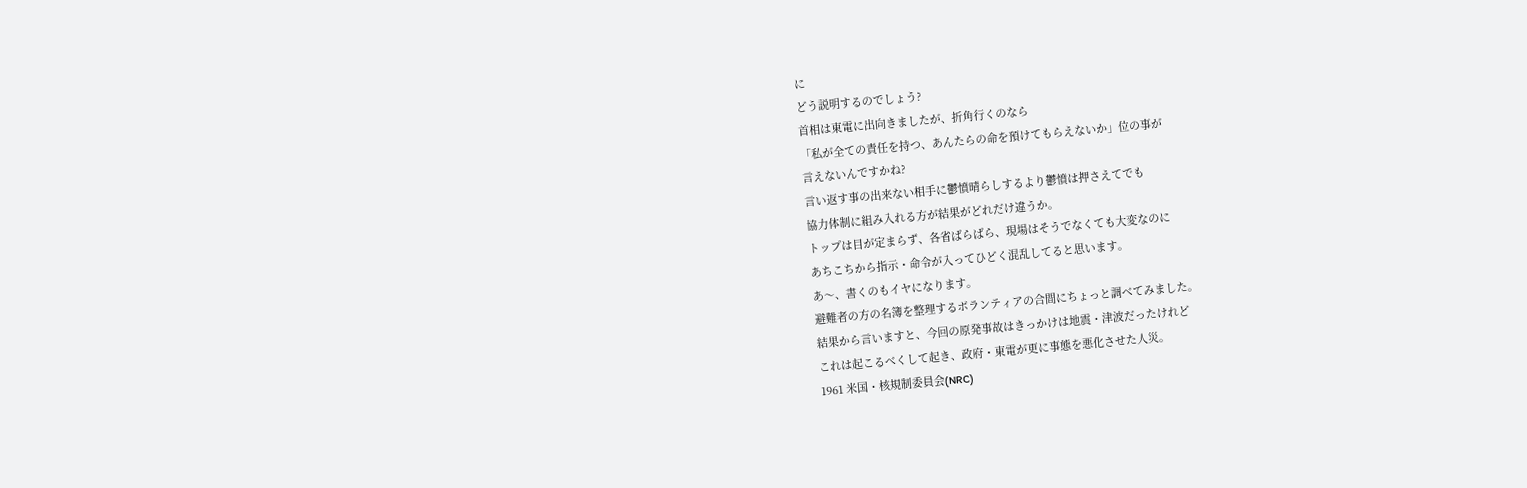に
どう説明するのでしょう?
首相は東電に出向きましたが、折角行くのなら
「私が全ての責任を持つ、あんたらの命を預けてもらえないか」位の事が
言えないんですかね?
言い返す事の出来ない相手に鬱憤晴らしするより鬱憤は押さえてでも
協力体制に組み入れる方が結果がどれだけ違うか。
トップは目が定まらず、各省ばらばら、現場はそうでなくても大変なのに
あちこちから指示・命令が入ってひどく混乱してると思います。
あ〜、書くのもイヤになります。
避難者の方の名簿を整理するボランティアの合間にちょっと調べてみました。
結果から言いますと、今回の原発事故はきっかけは地震・津波だったけれど
これは起こるべくして起き、政府・東電が更に事態を悪化させた人災。
1961 米国・核規制委員会(NRC)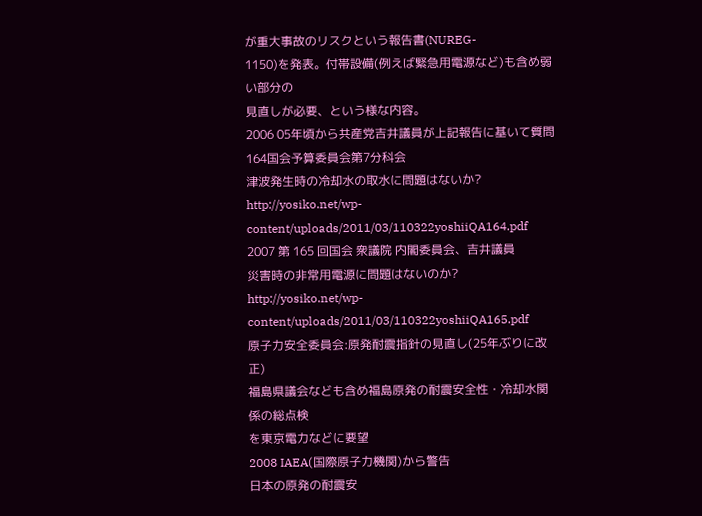が重大事故のリスクという報告書(NUREG-
1150)を発表。付帯設備(例えば緊急用電源など)も含め弱い部分の
見直しが必要、という様な内容。
2006 05年頃から共産党吉井議員が上記報告に基いて質問
164国会予算委員会第7分科会
津波発生時の冷却水の取水に問題はないか?
http://yosiko.net/wp-content/uploads/2011/03/110322yoshiiQA164.pdf
2007 第 165 回国会 衆議院 内閣委員会、吉井議員
災害時の非常用電源に問題はないのか?
http://yosiko.net/wp-content/uploads/2011/03/110322yoshiiQA165.pdf
原子力安全委員会:原発耐震指針の見直し(25年ぶりに改正)
福島県議会なども含め福島原発の耐震安全性・冷却水関係の総点検
を東京電力などに要望
2008 IAEA(国際原子力機関)から警告
日本の原発の耐震安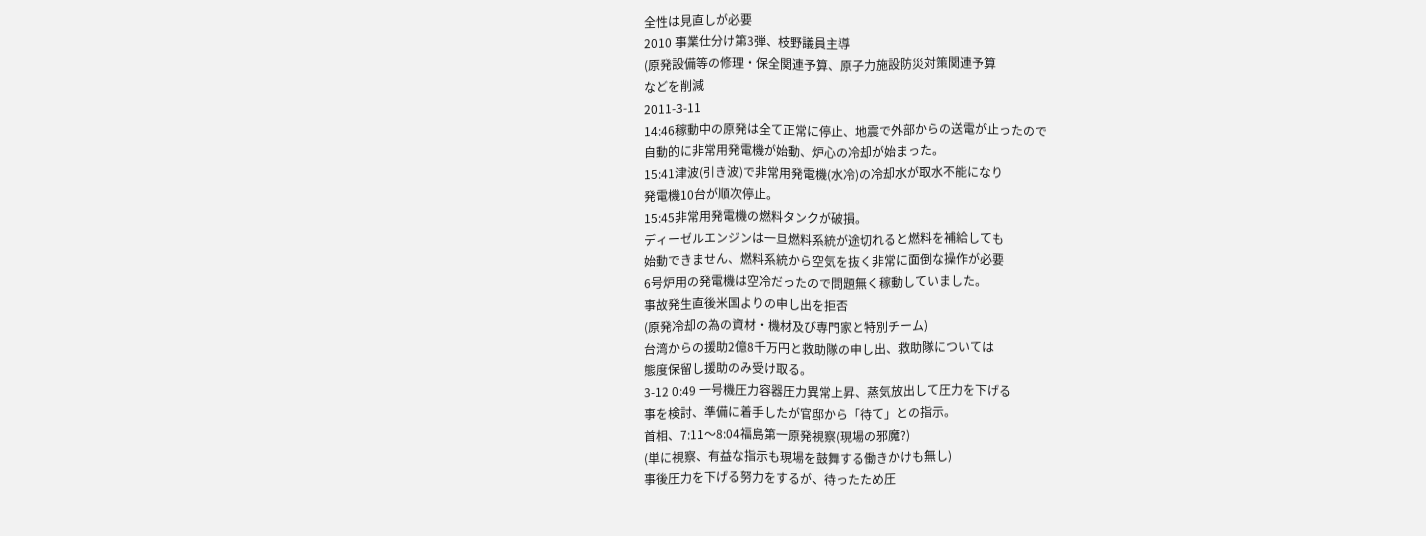全性は見直しが必要
2010 事業仕分け第3弾、枝野議員主導
(原発設備等の修理・保全関連予算、原子力施設防災対策関連予算
などを削減
2011-3-11
14:46稼動中の原発は全て正常に停止、地震で外部からの送電が止ったので
自動的に非常用発電機が始動、炉心の冷却が始まった。
15:41津波(引き波)で非常用発電機(水冷)の冷却水が取水不能になり
発電機10台が順次停止。
15:45非常用発電機の燃料タンクが破損。
ディーゼルエンジンは一旦燃料系統が途切れると燃料を補給しても
始動できません、燃料系統から空気を抜く非常に面倒な操作が必要
6号炉用の発電機は空冷だったので問題無く稼動していました。
事故発生直後米国よりの申し出を拒否
(原発冷却の為の資材・機材及び専門家と特別チーム)
台湾からの援助2億8千万円と救助隊の申し出、救助隊については
態度保留し援助のみ受け取る。
3-12 0:49 一号機圧力容器圧力異常上昇、蒸気放出して圧力を下げる
事を検討、準備に着手したが官邸から「待て」との指示。
首相、7:11〜8:04福島第一原発視察(現場の邪魔?)
(単に視察、有益な指示も現場を鼓舞する働きかけも無し)
事後圧力を下げる努力をするが、待ったため圧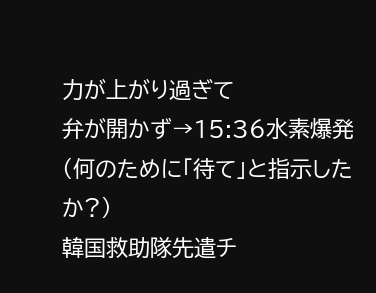力が上がり過ぎて
弁が開かず→15:36水素爆発(何のために「待て」と指示したか?)
韓国救助隊先遣チ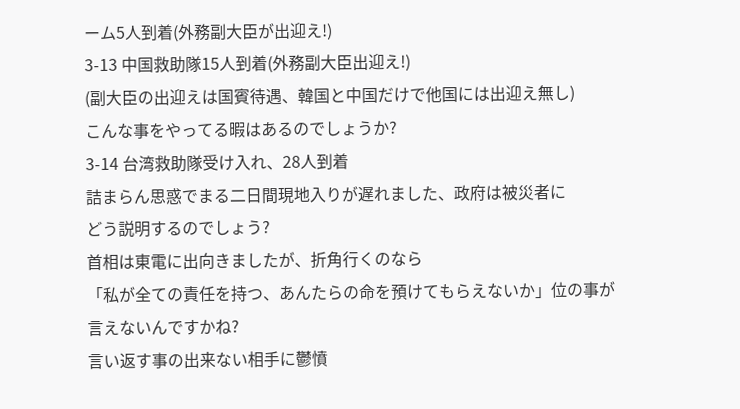ーム5人到着(外務副大臣が出迎え!)
3-13 中国救助隊15人到着(外務副大臣出迎え!)
(副大臣の出迎えは国賓待遇、韓国と中国だけで他国には出迎え無し)
こんな事をやってる暇はあるのでしょうか?
3-14 台湾救助隊受け入れ、28人到着
詰まらん思惑でまる二日間現地入りが遅れました、政府は被災者に
どう説明するのでしょう?
首相は東電に出向きましたが、折角行くのなら
「私が全ての責任を持つ、あんたらの命を預けてもらえないか」位の事が
言えないんですかね?
言い返す事の出来ない相手に鬱憤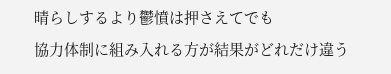晴らしするより鬱憤は押さえてでも
協力体制に組み入れる方が結果がどれだけ違う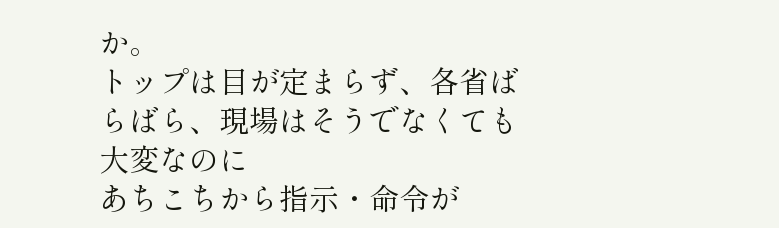か。
トップは目が定まらず、各省ばらばら、現場はそうでなくても大変なのに
あちこちから指示・命令が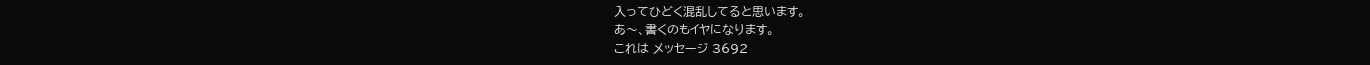入ってひどく混乱してると思います。
あ〜、書くのもイヤになります。
これは メッセージ 3692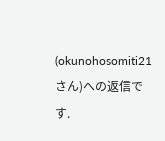(okunohosomiti21 さん)への返信です.